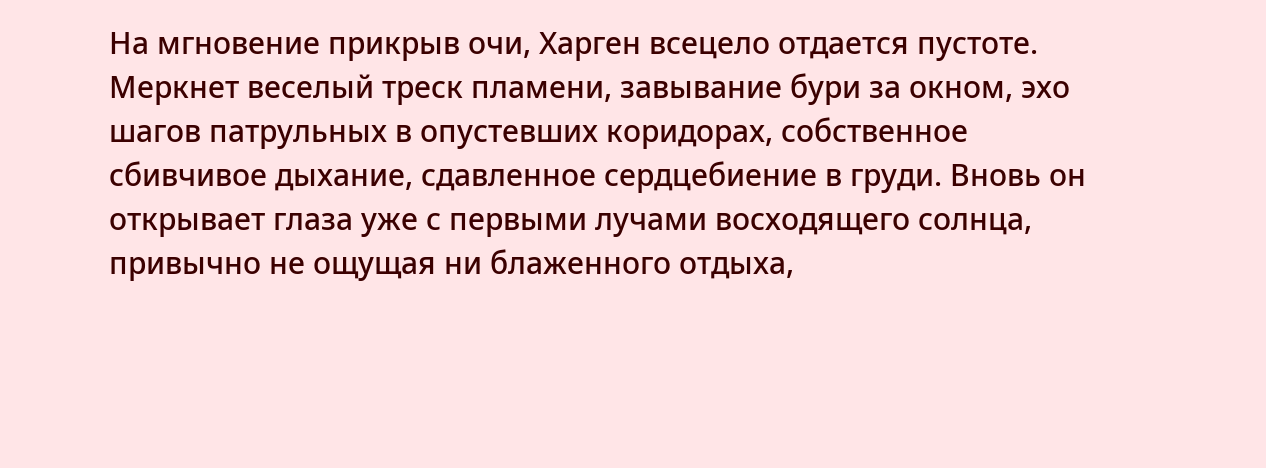На мгновение прикрыв очи, Харген всецело отдается пустоте. Меркнет веселый треск пламени, завывание бури за окном, эхо шагов патрульных в опустевших коридорах, собственное сбивчивое дыхание, сдавленное сердцебиение в груди. Вновь он открывает глаза уже с первыми лучами восходящего солнца, привычно не ощущая ни блаженного отдыха,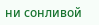ни сонливой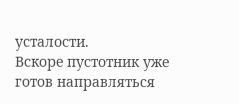усталости.
Вскоре пустотник уже готов направляться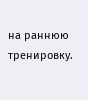на раннюю тренировку.